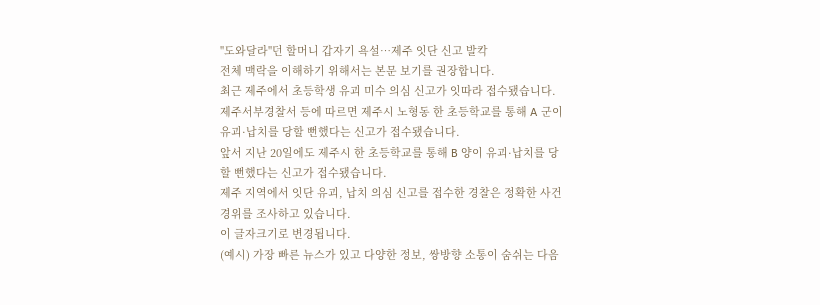"도와달라"던 할머니 갑자기 욕설…제주 잇단 신고 발칵
전체 맥락을 이해하기 위해서는 본문 보기를 권장합니다.
최근 제주에서 초등학생 유괴 미수 의심 신고가 잇따라 접수됐습니다.
제주서부경찰서 등에 따르면 제주시 노형동 한 초등학교를 통해 A 군이 유괴·납치를 당할 뻔했다는 신고가 접수됐습니다.
앞서 지난 20일에도 제주시 한 초등학교를 통해 B 양이 유괴·납치를 당할 뻔했다는 신고가 접수됐습니다.
제주 지역에서 잇단 유괴, 납치 의심 신고를 접수한 경찰은 정확한 사건 경위를 조사하고 있습니다.
이 글자크기로 변경됩니다.
(예시) 가장 빠른 뉴스가 있고 다양한 정보, 쌍방향 소통이 숨쉬는 다음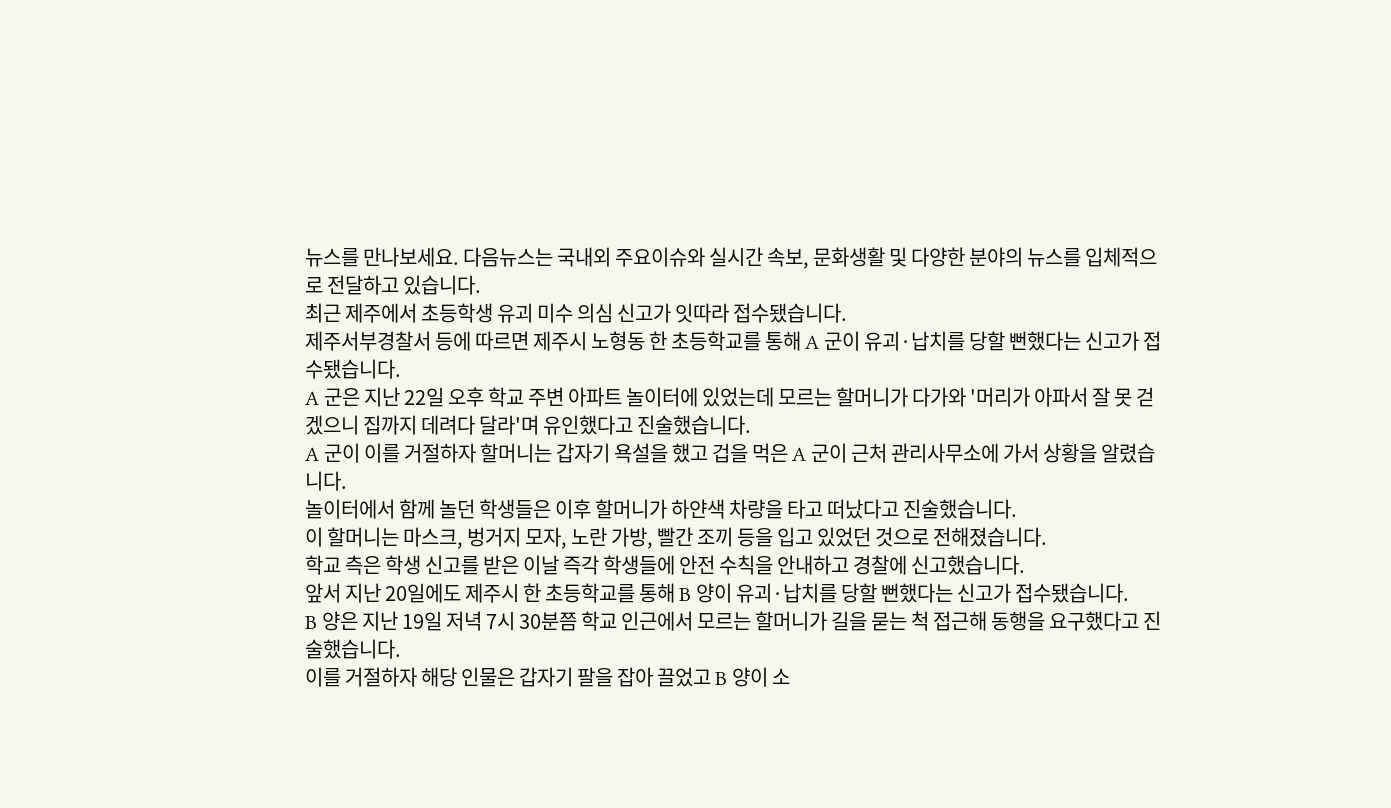뉴스를 만나보세요. 다음뉴스는 국내외 주요이슈와 실시간 속보, 문화생활 및 다양한 분야의 뉴스를 입체적으로 전달하고 있습니다.
최근 제주에서 초등학생 유괴 미수 의심 신고가 잇따라 접수됐습니다.
제주서부경찰서 등에 따르면 제주시 노형동 한 초등학교를 통해 A 군이 유괴·납치를 당할 뻔했다는 신고가 접수됐습니다.
A 군은 지난 22일 오후 학교 주변 아파트 놀이터에 있었는데 모르는 할머니가 다가와 '머리가 아파서 잘 못 걷겠으니 집까지 데려다 달라'며 유인했다고 진술했습니다.
A 군이 이를 거절하자 할머니는 갑자기 욕설을 했고 겁을 먹은 A 군이 근처 관리사무소에 가서 상황을 알렸습니다.
놀이터에서 함께 놀던 학생들은 이후 할머니가 하얀색 차량을 타고 떠났다고 진술했습니다.
이 할머니는 마스크, 벙거지 모자, 노란 가방, 빨간 조끼 등을 입고 있었던 것으로 전해졌습니다.
학교 측은 학생 신고를 받은 이날 즉각 학생들에 안전 수칙을 안내하고 경찰에 신고했습니다.
앞서 지난 20일에도 제주시 한 초등학교를 통해 B 양이 유괴·납치를 당할 뻔했다는 신고가 접수됐습니다.
B 양은 지난 19일 저녁 7시 30분쯤 학교 인근에서 모르는 할머니가 길을 묻는 척 접근해 동행을 요구했다고 진술했습니다.
이를 거절하자 해당 인물은 갑자기 팔을 잡아 끌었고 B 양이 소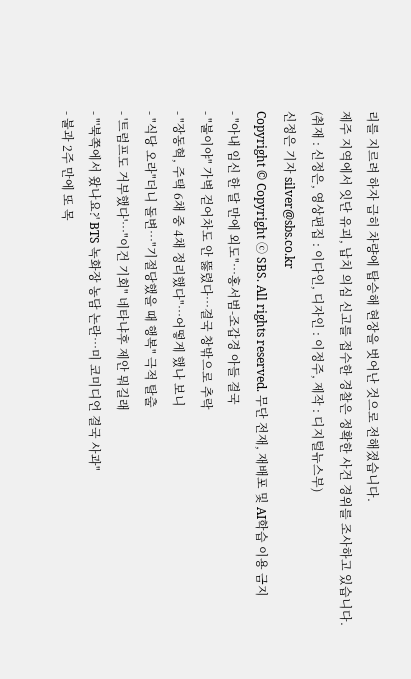리를 지르려 하자 급히 차량에 탑승해 현장을 벗어난 것으로 전해졌습니다.
제주 지역에서 잇단 유괴, 납치 의심 신고를 접수한 경찰은 정확한 사건 경위를 조사하고 있습니다.
(취재 : 신정은, 영상편집 : 이다인, 디자인 : 이정주, 제작 : 디지털뉴스부)
신정은 기자 silver@sbs.co.kr
Copyright © Copyright ⓒ SBS. All rights reserved. 무단 전재, 재배포 및 AI학습 이용 금지
- "아내 임신 한 달 만에 외도"…홍서범-조갑경 아들 결국
- "불이야" 가벽 걷어차도 안 뚫렸다…결국 창밖으로 추락
- "장동혁, 주택 6채 중 4채 정리했다"…어떻게 했나 보니
- "식당 오라"더니 돌변…"기절당했을 때 행복" 극적 탈출
- '트럼프도 거부했다'…"이건 기회" 네타냐후 제안 뭐길래
- "'북쪽에서 왔나요?' BTS 녹화장 농담 논란…미 코미디언 결국 사과"
- 불과 2주 만에 또 목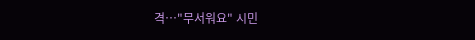격…"무서워요" 시민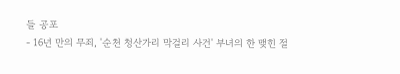들 공포
- 16년 만의 무죄, '순천 청산가리 막걸리 사건' 부녀의 한 맺힌 절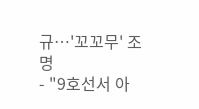규…'꼬꼬무' 조명
- "9호선서 아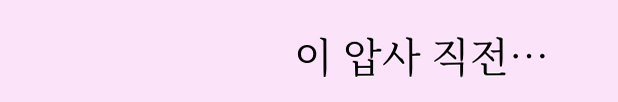이 압사 직전…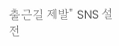출근길 제발" SNS 설전